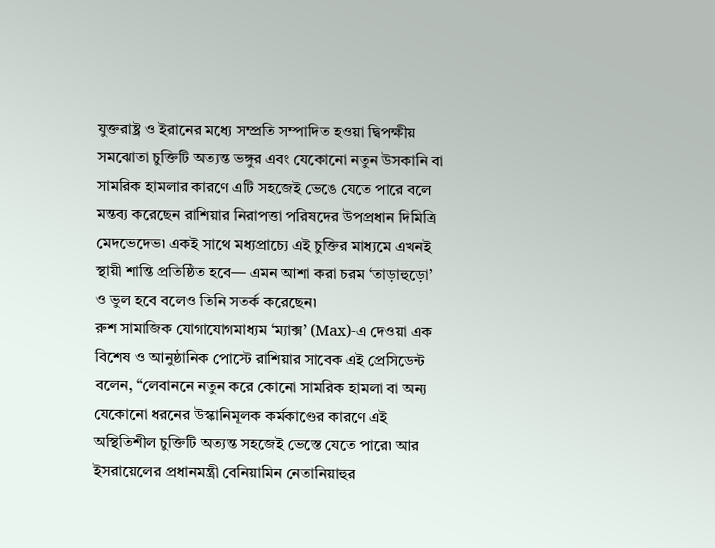যুক্তরাষ্ট্র ও ইরানের মধ্যে সম্প্রতি সম্পাদিত হওয়া দ্বিপক্ষীয় সমঝোতা চুক্তিটি অত্যন্ত ভঙ্গুর এবং যেকোনো নতুন উসকানি বা সামরিক হামলার কারণে এটি সহজেই ভেঙে যেতে পারে বলে মন্তব্য করেছেন রাশিয়ার নিরাপত্তা পরিষদের উপপ্রধান দিমিত্রি মেদভেদেভ৷ একই সাথে মধ্যপ্রাচ্যে এই চুক্তির মাধ্যমে এখনই স্থায়ী শান্তি প্রতিষ্ঠিত হবে— এমন আশা করা চরম ‘তাড়াহুড়ো’ ও ভুল হবে বলেও তিনি সতর্ক করেছেন৷
রুশ সামাজিক যোগাযোগমাধ্যম ‘ম্যাক্স’ (Max)-এ দেওয়া এক বিশেষ ও আনুষ্ঠানিক পোস্টে রাশিয়ার সাবেক এই প্রেসিডেন্ট বলেন, “লেবাননে নতুন করে কোনো সামরিক হামলা বা অন্য যেকোনো ধরনের উস্কানিমূলক কর্মকাণ্ডের কারণে এই অস্থিতিশীল চুক্তিটি অত্যন্ত সহজেই ভেস্তে যেতে পারে৷ আর ইসরায়েলের প্রধানমন্ত্রী বেনিয়ামিন নেতানিয়াহুর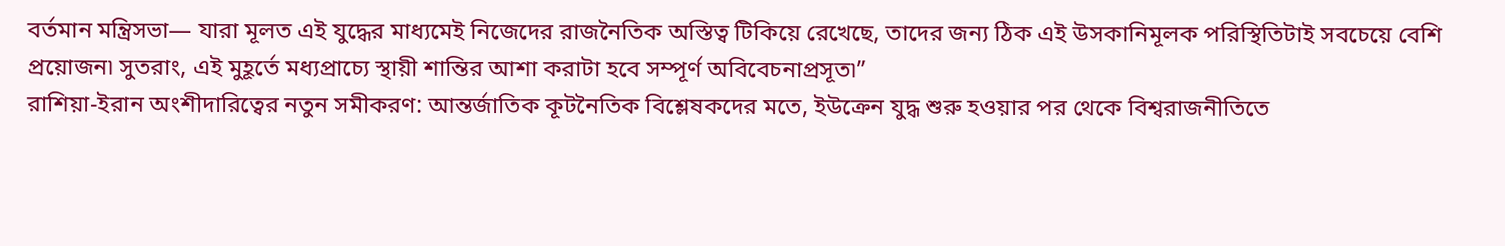বর্তমান মন্ত্রিসভা— যারা মূলত এই যুদ্ধের মাধ্যমেই নিজেদের রাজনৈতিক অস্তিত্ব টিকিয়ে রেখেছে, তাদের জন্য ঠিক এই উসকানিমূলক পরিস্থিতিটাই সবচেয়ে বেশি প্রয়োজন৷ সুতরাং, এই মুহূর্তে মধ্যপ্রাচ্যে স্থায়ী শান্তির আশা করাটা হবে সম্পূর্ণ অবিবেচনাপ্রসূত৷”
রাশিয়া-ইরান অংশীদারিত্বের নতুন সমীকরণ: আন্তর্জাতিক কূটনৈতিক বিশ্লেষকদের মতে, ইউক্রেন যুদ্ধ শুরু হওয়ার পর থেকে বিশ্বরাজনীতিতে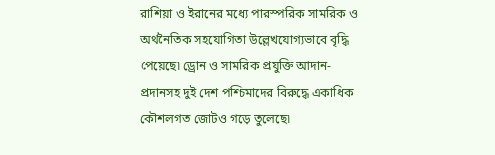রাশিয়া ও ইরানের মধ্যে পারস্পরিক সামরিক ও অর্থনৈতিক সহযোগিতা উল্লেখযোগ্যভাবে বৃদ্ধি পেয়েছে৷ ড্রোন ও সামরিক প্রযুক্তি আদান-প্রদানসহ দুই দেশ পশ্চিমাদের বিরুদ্ধে একাধিক কৌশলগত জোটও গড়ে তুলেছে৷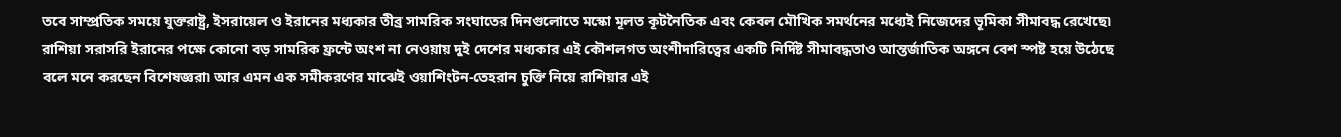তবে সাম্প্রতিক সময়ে যুক্তরাষ্ট্র, ইসরায়েল ও ইরানের মধ্যকার তীব্র সামরিক সংঘাতের দিনগুলোতে মস্কো মূলত কূটনৈতিক এবং কেবল মৌখিক সমর্থনের মধ্যেই নিজেদের ভূমিকা সীমাবদ্ধ রেখেছে৷ রাশিয়া সরাসরি ইরানের পক্ষে কোনো বড় সামরিক ফ্রন্টে অংশ না নেওয়ায় দুই দেশের মধ্যকার এই কৌশলগত অংশীদারিত্বের একটি নির্দিষ্ট সীমাবদ্ধতাও আন্তর্জাতিক অঙ্গনে বেশ স্পষ্ট হয়ে উঠেছে বলে মনে করছেন বিশেষজ্ঞরা৷ আর এমন এক সমীকরণের মাঝেই ওয়াশিংটন-তেহরান চুক্তি নিয়ে রাশিয়ার এই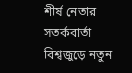শীর্ষ নেতার সতর্কবার্তা বিশ্বজুড়ে নতুন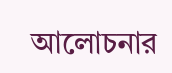আলোচনার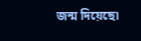জন্ম দিয়েছে৷